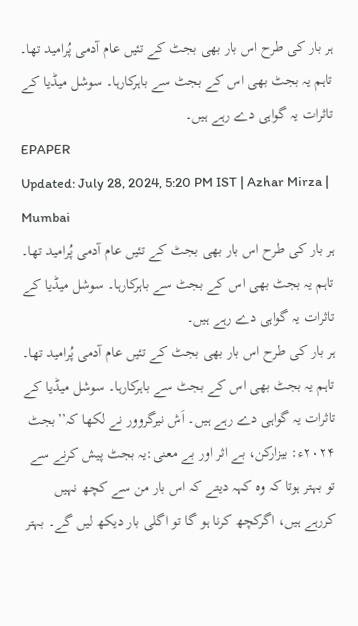ہر بار کی طرح اس بار بھی بجٹ کے تئیں عام آدمی پُرامید تھا۔ تاہم یہ بجٹ بھی اس کے بجٹ سے باہرکارہا۔ سوشل میڈیا کے تاثرات یہ گواہی دے رہے ہیں۔
EPAPER
Updated: July 28, 2024, 5:20 PM IST | Azhar Mirza | Mumbai
ہر بار کی طرح اس بار بھی بجٹ کے تئیں عام آدمی پُرامید تھا۔ تاہم یہ بجٹ بھی اس کے بجٹ سے باہرکارہا۔ سوشل میڈیا کے تاثرات یہ گواہی دے رہے ہیں۔
ہر بار کی طرح اس بار بھی بجٹ کے تئیں عام آدمی پُرامید تھا۔ تاہم یہ بجٹ بھی اس کے بجٹ سے باہرکارہا۔ سوشل میڈیا کے تاثرات یہ گواہی دے رہے ہیں۔ اَش نیرگروور نے لکھا کہ’’بجٹ ۲۰۲۴ء: بیزارکن، بے اثر اور بے معنی:یہ بجٹ پیش کرنے سے تو بہتر ہوتا کہ وہ کہہ دیتے کہ اس بار من سے کچھ نہیں کررہے ہیں، اگرکچھ کرنا ہو گا تو اگلی بار دیکھ لیں گے۔ بہتر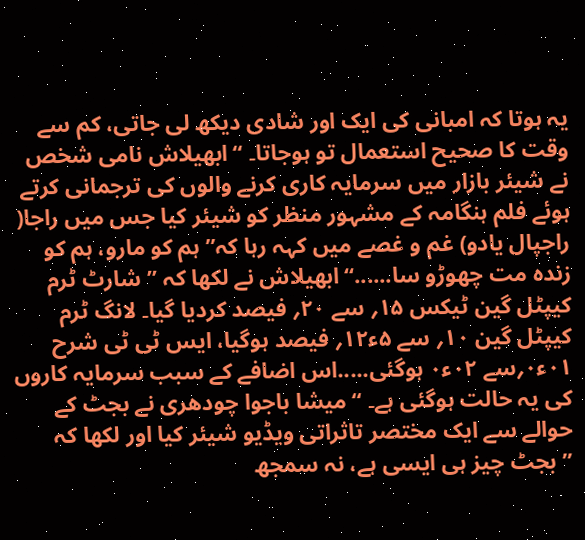یہ ہوتا کہ امبانی کی ایک اور شادی دیکھ لی جاتی، کم سے وقت کا صحیح استعمال تو ہوجاتا۔ ‘‘ابھیلاش نامی شخص نے شیئر بازار میں سرمایہ کاری کرنے والوں کی ترجمانی کرتے ہوئے فلم ہنگامہ کے مشہور منظر کو شیئر کیا جس میں راجا( راجپال یادو) غم و غصے میں کہہ رہا کہ’’ ہم کو مارو، ہم کو زندہ مت چھوڑو سا......‘‘ابھیلاش نے لکھا کہ ’’شارٹ ٹرم کیپٹل گین ٹیکس ۱۵؍ سے ۲۰؍ فیصد کردیا گیا۔ لانگ ٹرم کیپٹل گین ۱۰؍ سے ۵ء۱۲؍ فیصد ہوگیا، ایس ٹی ٹی شرح ۰۱ء۰؍سے ۰۲ء۰ ہوگئی.....اس اضافے کے سبب سرمایہ کاروں کی یہ حالت ہوگئی ہے۔ ‘‘میشا باجوا چودھری نے بجٹ کے حوالے سے ایک مختصر تاثراتی ویڈیو شیئر کیا اور لکھا کہ ’’بجٹ چیز ہی ایسی ہے، نہ سمجھ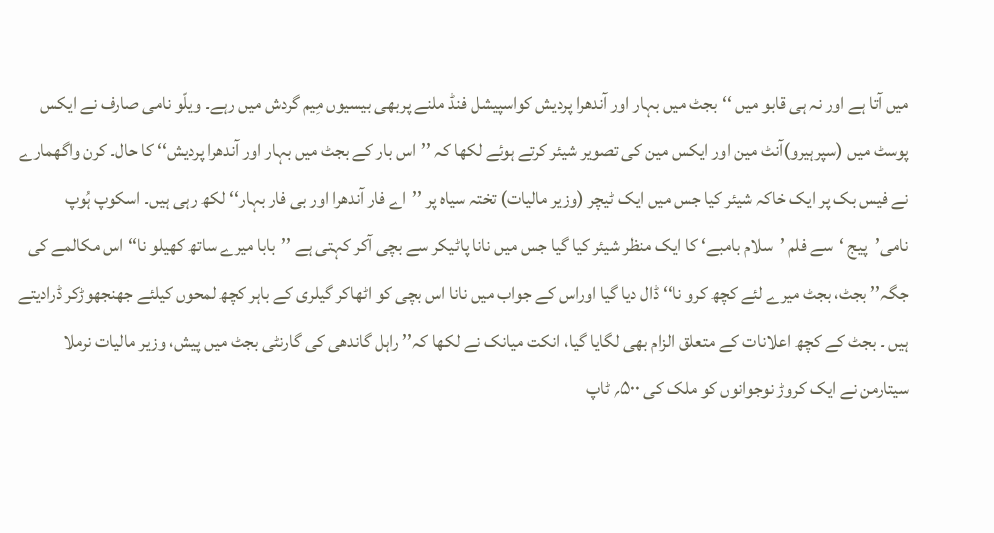میں آتا ہے اور نہ ہی قابو میں ‘‘بجٹ میں بہار اور آندھرا پردیش کواسپیشل فنڈ ملنے پربھی بیسیوں مِیم گردش میں رہے۔ ویلّو نامی صارف نے ایکس پوسٹ میں (سپرہیرو)آنٹ مین اور ایکس مین کی تصویر شیئر کرتے ہوئے لکھا کہ ’’اس بار کے بجٹ میں بہار اور آندھرا پردیش‘‘ کا حال۔ کرن واگھمارے نے فیس بک پر ایک خاکہ شیئر کیا جس میں ایک ٹیچر (وزیر مالیات) تختہ سیاہ پر ’’اے فار آندھرا اور بی فار بہار‘‘ لکھ رہی ہیں۔ اسکوپ ہُوپ نامی’پیج ‘سے فلم ’سلام بامبے‘ کا ایک منظر شیئر کیا گیا جس میں نانا پاٹیکر سے بچی آکر کہتی ہے ’’بابا میرے ساتھ کھیلو نا‘‘اس مکالمے کی جگہ’’ بجٹ، بجٹ میرے لئے کچھ کرو نا‘‘ ڈال دیا گیا اوراس کے جواب میں نانا اس بچی کو اٹھاکر گیلری کے باہر کچھ لمحوں کیلئے جھنجھوڑکر ڈرادیتے ہیں ۔ بجٹ کے کچھ اعلانات کے متعلق الزام بھی لگایا گیا، انکت میانک نے لکھا کہ’’ راہل گاندھی کی گارنٹی بجٹ میں پیش، وزیر مالیات نرملا سیتارمن نے ایک کروڑ نوجوانوں کو ملک کی ۵۰۰؍ ٹاپ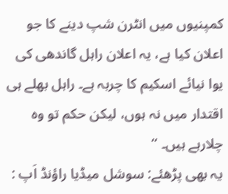کمپنیوں میں انٹرن شپ دینے کا جو اعلان کیا ہے، یہ اعلان راہل گاندھی کی یوا نیائے اسکیم کا چربہ ہے۔ راہل بھلے ہی اقتدار میں نہ ہوں، لیکن حکم تو وہ چلارہے ہیں۔ ‘‘
یہ بھی پڑھئے: سوشل میڈیا راؤنڈ اَپ :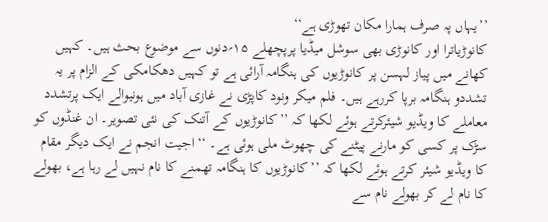’’یہاں پہ صرف ہمارا مکان تھوڑی ہے‘‘
کانوڑیاترا اور کانوڑی بھی سوشل میڈیا پرپچھلے ۱۵؍دنوں سے موضوع بحث ہیں۔ کہیں کھانے میں پیاز لہسن پر کانوڑیوں کی ہنگامہ آرائی ہے تو کہیں دھکامکی کے الزام پر یہ تشددو ہنگامہ برپا کررہے ہیں۔ فلم میکر ونود کاپڑی نے غازی آباد میں ہونیوالے ایک پرتشدد معاملے کا ویڈیو شیئرکرتے ہوئے لکھا کہ ’’کانوڑیوں کے آتنک کی نئی تصویر۔ ان غنڈوں کو سڑک پر کسی کو مارنے پیٹنے کی چھوٹ ملی ہوئی ہے۔ ‘‘ اجیت انجم نے ایک دیگر مقام کا ویڈیو شیئر کرتے ہوئے لکھا کہ ’’کانوڑیوں کا ہنگامہ تھمنے کا نام نہیں لے رہا ہے، بھولے کا نام لے کر بھولے نام سے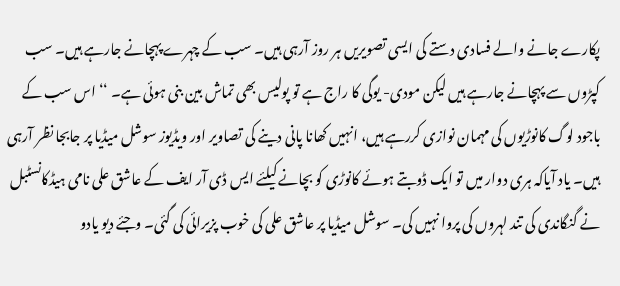پکارے جانے والے فسادی دستے کی ایسی تصویریں ہر روز آرہی ہیں۔ سب کے چہرے پہچانے جارہے ہیں۔ سب کپڑوں سے پہچانے جارہے ہیں لیکن مودی- یوگی کا راج ہے تو پولیس بھی تماش بین بنی ہوئی ہے۔ ‘‘اس سب کے باجود لوگ کانوڑیوں کی مہمان نوازی کررہے ہیں، انہیں کھانا پانی دینے کی تصاویر اور ویڈیوز سوشل میڈیا پر جابجا نظر آرہی ہیں۔ یاد آیاکہ ہری دوار میں تو ایک ڈوبتے ہوئے کانوڑی کو بچانے کیلئے ایس ڈی آر ایف کے عاشق علی نامی ہیڈکانسٹبل نے گنگاندی کی تند لہروں کی پروا نہیں کی۔ سوشل میڈیا پر عاشق علی کی خوب پزیرائی کی گئی۔ وجئے دیو یادو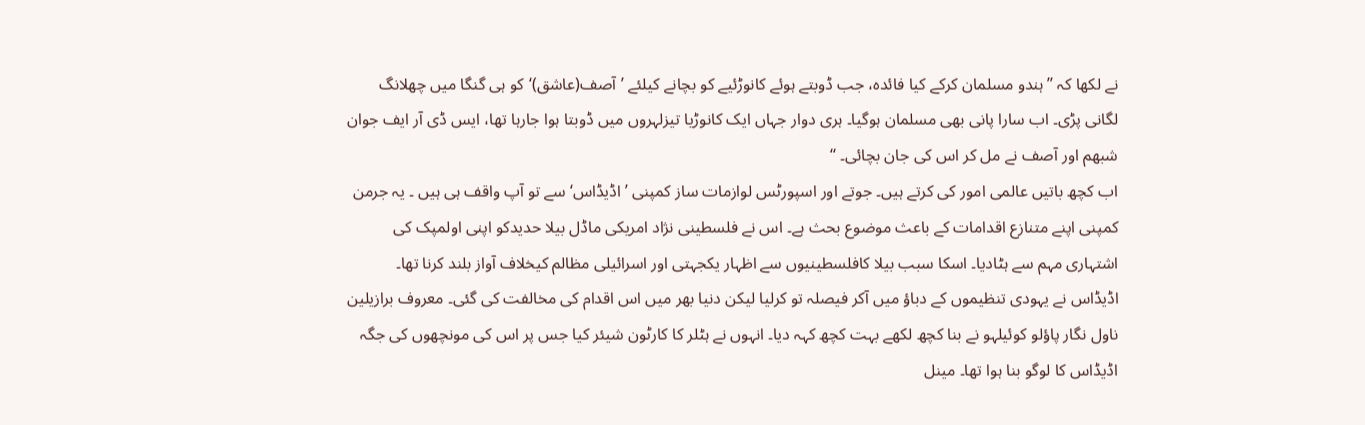نے لکھا کہ ’’ہندو مسلمان کرکے کیا فائدہ، جب ڈوبتے ہوئے کانوڑئیے کو بچانے کیلئے ’آصف(عاشق)‘کو ہی گنگا میں چھلانگ لگانی پڑی۔ اب سارا پانی بھی مسلمان ہوگیا۔ ہری دوار جہاں ایک کانوڑیا تیزلہروں میں ڈوبتا ہوا جارہا تھا، ایس ڈی آر ایف جوان شبھم اور آصف نے مل کر اس کی جان بچائی۔ ‘‘
اب کچھ باتیں عالمی امور کی کرتے ہیں۔ جوتے اور اسپورٹس لوازمات ساز کمپنی ’اڈیڈاس‘سے تو آپ واقف ہی ہیں ۔ یہ جرمن کمپنی اپنے متنازع اقدامات کے باعث موضوع بحث ہے۔ اس نے فلسطینی نژاد امریکی ماڈل بیلا حدیدکو اپنی اولمپک کی اشتہاری مہم سے ہٹادیا۔ اسکا سبب بیلا کافلسطینیوں سے اظہار یکجہتی اور اسرائیلی مظالم کیخلاف آواز بلند کرنا تھا۔ اڈیڈاس نے یہودی تنظیموں کے دباؤ میں آکر فیصلہ تو کرلیا لیکن دنیا بھر میں اس اقدام کی مخالفت کی گئی۔ معروف برازیلین ناول نگار پاؤلو کوئیلہو نے بنا کچھ لکھے بہت کچھ کہہ دیا۔ انہوں نے ہٹلر کا کارٹون شیئر کیا جس پر اس کی مونچھوں کی جگہ اڈیڈاس کا لوگو بنا ہوا تھا۔ مینل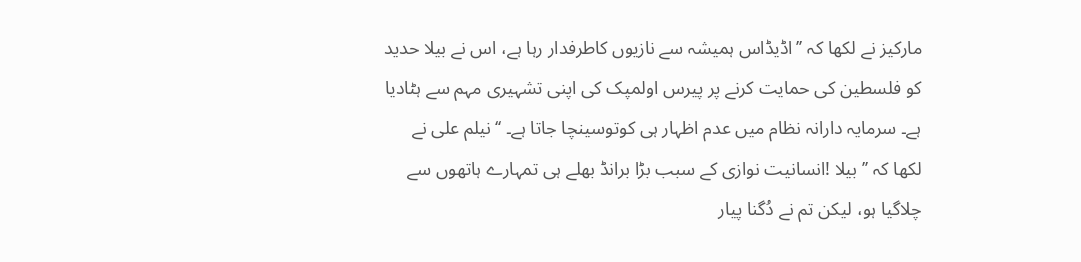مارکیز نے لکھا کہ ’’اڈیڈاس ہمیشہ سے نازیوں کاطرفدار رہا ہے، اس نے بیلا حدید کو فلسطین کی حمایت کرنے پر پیرس اولمپک کی اپنی تشہیری مہم سے ہٹادیا ہے۔ سرمایہ دارانہ نظام میں عدم اظہار ہی کوتوسینچا جاتا ہے۔ ‘‘نیلم علی نے لکھا کہ ’’بیلا !انسانیت نوازی کے سبب بڑا برانڈ بھلے ہی تمہارے ہاتھوں سے چلاگیا ہو، لیکن تم نے دُگنا پیار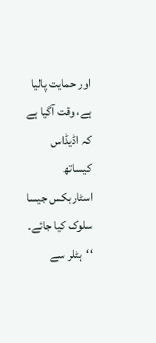اور حمایت پالیا ہے، وقت آگیا ہے کہ اڈیڈاس کیساتھ اسٹاربکس جیسا سلوک کیا جائے۔ ‘‘ہٹلر سے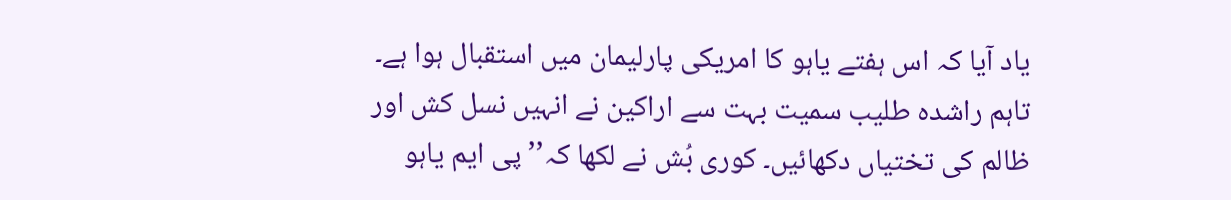یاد آیا کہ اس ہفتے یاہو کا امریکی پارلیمان میں استقبال ہوا ہے۔ تاہم راشدہ طلیب سمیت بہت سے اراکین نے انہیں نسل کش اور ظالم کی تختیاں دکھائیں۔ کوری بُش نے لکھا کہ’’پی ایم یاہو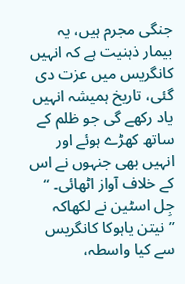جنگی مجرم ہیں، یہ بیمار ذہنیت ہے کہ انہیں کانگریس میں عزت دی گئی، تاریخ ہمیشہ انہیں یاد رکھے گی جو ظلم کے ساتھ کھڑے ہوئے اور انہیں بھی جنہوں نے اس کے خلاف آواز اٹھائی۔ ‘‘ جِل اسٹین نے لکھاکہ ’’نیتن یاہوکا کانگریس سے کیا واسطہ،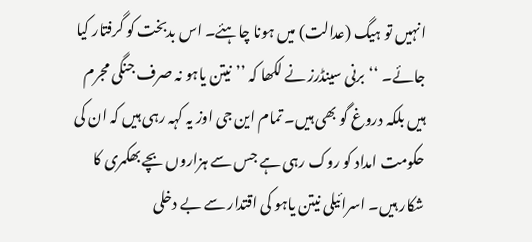انہیں تو ہیگ (عدالت) میں ہونا چاہئے۔ اس بدبخت کو گرفتار کیا جائے۔ ‘‘برنی سینڈرز نے لکھا کہ ’’نیتن یاہو نہ صرف جنگی مجرم ہیں بلکہ دروغ گو بھی ہیں۔ تمام این جی اوز یہ کہہ رہی ہیں کہ ان کی حکومت امداد کو روک رہی ہے جس سے ہزاروں بچے بھکمری کا شکار ہیں۔ اسرائیلی نیتن یاہو کی اقتدار سے بے دخلی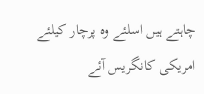چاہتے ہیں اسلئے وہ پرچار کیلئے امریکی کانگریس آئے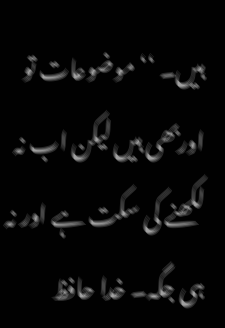ہیں۔ ‘‘ موضوعات تو اوربھی ہیں لیکن اب نہ لکھنے کی سکت ہے اور نہ ہی جگہ۔ خدا حافظ